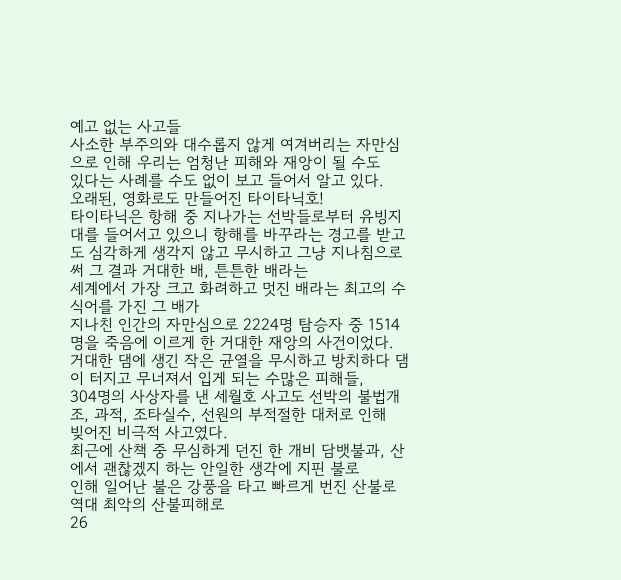예고 없는 사고들
사소한 부주의와 대수롭지 않게 여겨버리는 자만심으로 인해 우리는 엄청난 피해와 재앙이 될 수도
있다는 사례를 수도 없이 보고 들어서 알고 있다.
오래된, 영화로도 만들어진 타이타닉호!
타이타닉은 항해 중 지나가는 선박들로부터 유빙지대를 들어서고 있으니 항해를 바꾸라는 경고를 받고도 심각하게 생각지 않고 무시하고 그냥 지나침으로써 그 결과 거대한 배, 튼튼한 배라는
세계에서 가장 크고 화려하고 멋진 배라는 최고의 수식어를 가진 그 배가
지나친 인간의 자만심으로 2224명 탐승자 중 1514명을 죽음에 이르게 한 거대한 재앙의 사건이었다.
거대한 댐에 생긴 작은 균열을 무시하고 방치하다 댐이 터지고 무너져서 입게 되는 수많은 피해들,
304명의 사상자를 낸 세월호 사고도 선박의 불법개조, 과적, 조타실수, 선원의 부적절한 대처로 인해
빚어진 비극적 사고였다.
최근에 산책 중 무심하게 던진 한 개비 담뱃불과, 산에서 괜찮겠지 하는 안일한 생각에 지핀 불로
인해 일어난 불은 강풍을 타고 빠르게 번진 산불로 역대 최악의 산불피해로
26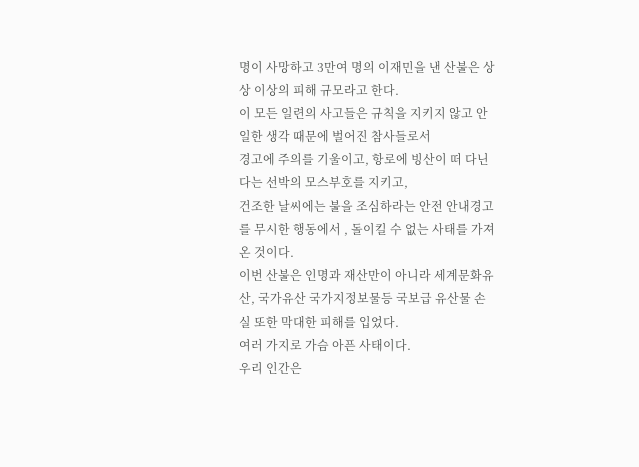명이 사망하고 3만여 명의 이재민을 낸 산불은 상상 이상의 피해 규모라고 한다.
이 모든 일련의 사고들은 규칙을 지키지 않고 안일한 생각 때문에 벌어진 참사들로서
경고에 주의를 기울이고, 항로에 빙산이 떠 다닌다는 선박의 모스부호를 지키고,
건조한 날씨에는 불을 조심하라는 안전 안내경고를 무시한 행동에서 , 돌이킬 수 없는 사태를 가져온 것이다.
이번 산불은 인명과 재산만이 아니라 세계문화유산, 국가유산 국가지정보물등 국보급 유산물 손실 또한 막대한 피해를 입었다.
여러 가지로 가슴 아픈 사태이다.
우리 인간은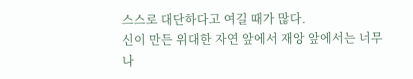스스로 대단하다고 여길 때가 많다.
신이 만든 위대한 자연 앞에서 재앙 앞에서는 너무나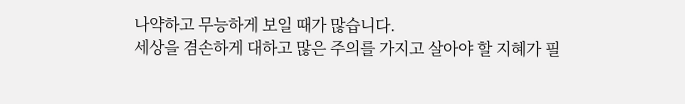나약하고 무능하게 보일 때가 많습니다.
세상을 겸손하게 대하고 많은 주의를 가지고 살아야 할 지혜가 필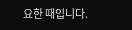요한 때입니다.